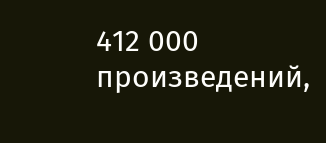412 000 произведений,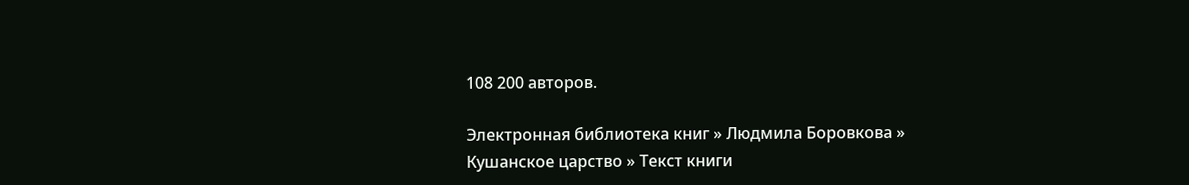108 200 авторов.

Электронная библиотека книг » Людмила Боровкова » Кушанское царство » Текст книги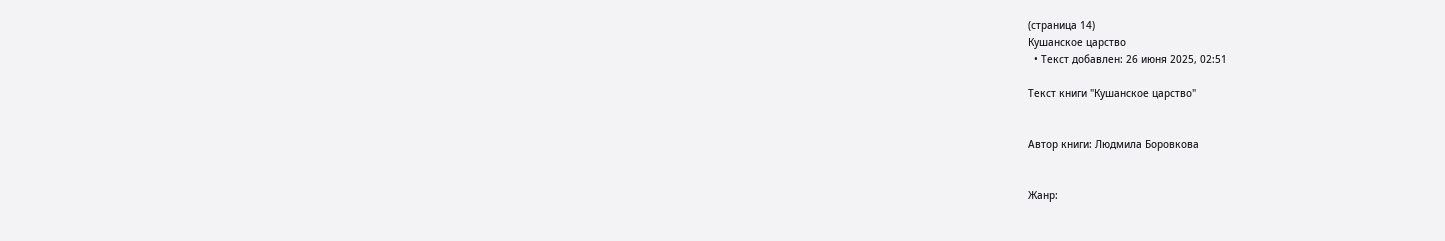(страница 14)
Кушанское царство
  • Текст добавлен: 26 июня 2025, 02:51

Текст книги "Кушанское царство"


Автор книги: Людмила Боровкова


Жанр: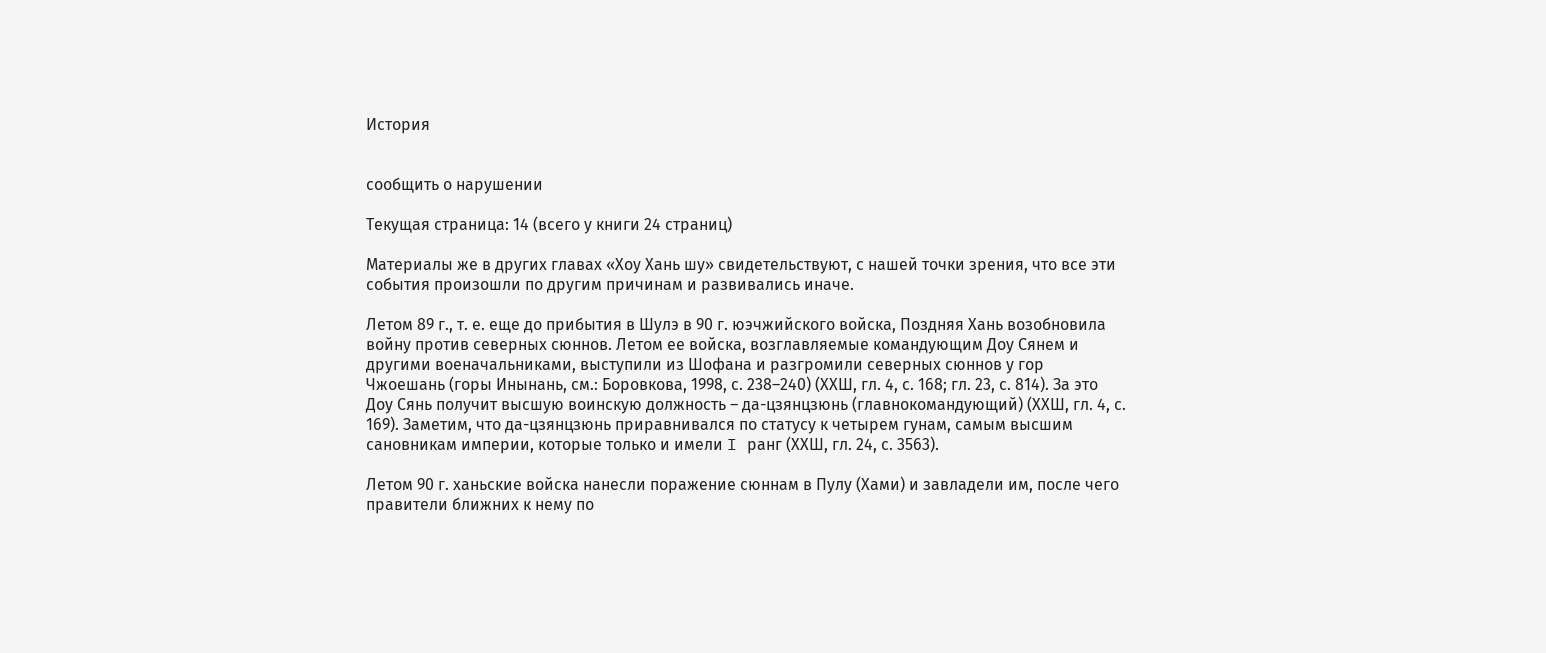История


сообщить о нарушении

Текущая страница: 14 (всего у книги 24 страниц)

Материалы же в других главах «Хоу Хань шу» свидетельствуют, с нашей точки зрения, что все эти события произошли по другим причинам и развивались иначе.

Летом 89 г., т. е. еще до прибытия в Шулэ в 90 г. юэчжийского войска, Поздняя Хань возобновила войну против северных сюннов. Летом ее войска, возглавляемые командующим Доу Сянем и другими военачальниками, выступили из Шофана и разгромили северных сюннов у гор Чжоешань (горы Инынань, см.: Боровкова, 1998, с. 238–240) (ХХШ, гл. 4, с. 168; гл. 23, с. 814). За это Доу Сянь получит высшую воинскую должность – да-цзянцзюнь (главнокомандующий) (ХХШ, гл. 4, с. 169). Заметим, что да-цзянцзюнь приравнивался по статусу к четырем гунам, самым высшим сановникам империи, которые только и имели I ранг (ХХШ, гл. 24, с. 3563).

Летом 90 г. ханьские войска нанесли поражение сюннам в Пулу (Хами) и завладели им, после чего правители ближних к нему по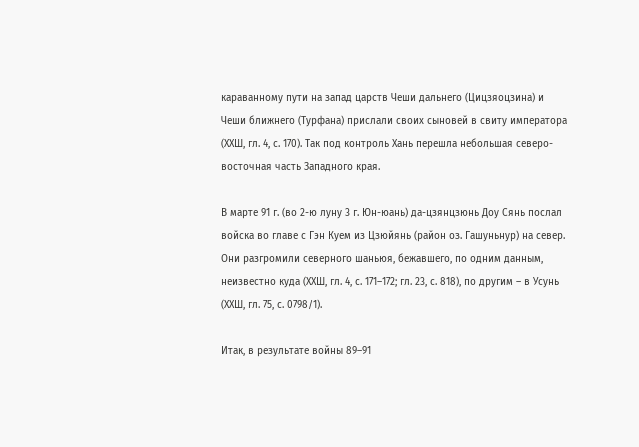караванному пути на запад царств Чеши дальнего (Цицзяоцзина) и Чеши ближнего (Турфана) прислали своих сыновей в свиту императора (ХХШ, гл. 4, с. 170). Так под контроль Хань перешла небольшая северо-восточная часть Западного края.

В марте 91 г. (во 2-ю луну 3 г. Юн-юань) да-цзянцзюнь Доу Сянь послал войска во главе с Гэн Куем из Цзюйянь (район оз. Гашуньнур) на север. Они разгромили северного шаньюя, бежавшего, по одним данным, неизвестно куда (ХХШ, гл. 4, с. 171–172; гл. 23, с. 818), по другим – в Усунь (ХХШ, гл. 75, с. 0798/1).

Итак, в результате войны 89–91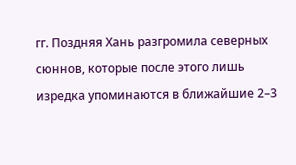гг. Поздняя Хань разгромила северных сюннов, которые после этого лишь изредка упоминаются в ближайшие 2–3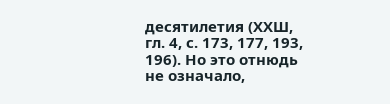десятилетия (ХХШ, гл. 4, с. 173, 177, 193, 196). Но это отнюдь не означало,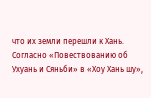что их земли перешли к Хань. Согласно «Повествованию об Ухуань и Сяньби» в «Хоу Хань шу»,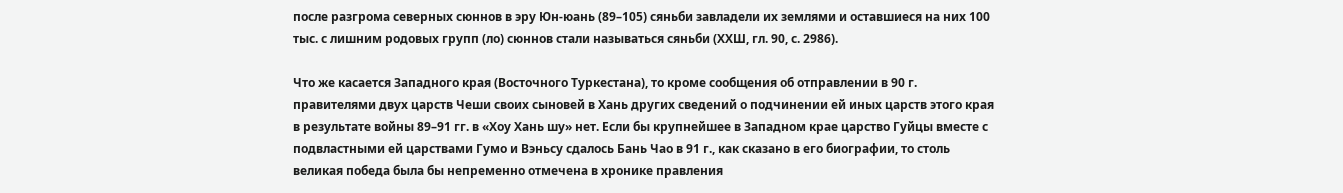после разгрома северных сюннов в эру Юн-юань (89–105) сяньби завладели их землями и оставшиеся на них 100 тыс. с лишним родовых групп (ло) сюннов стали называться сяньби (ХХШ, гл. 90, с. 2986).

Что же касается Западного края (Восточного Туркестана), то кроме сообщения об отправлении в 90 г. правителями двух царств Чеши своих сыновей в Хань других сведений о подчинении ей иных царств этого края в результате войны 89–91 гг. в «Хоу Хань шу» нет. Если бы крупнейшее в Западном крае царство Гуйцы вместе с подвластными ей царствами Гумо и Вэньсу сдалось Бань Чао в 91 г., как сказано в его биографии, то столь великая победа была бы непременно отмечена в хронике правления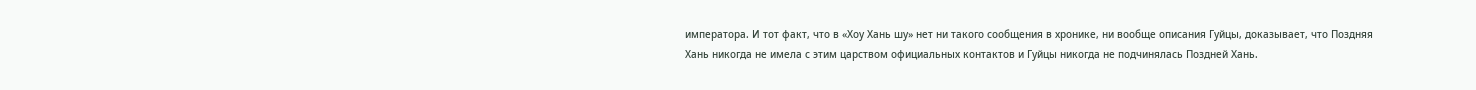императора. И тот факт, что в «Хоу Хань шу» нет ни такого сообщения в хронике, ни вообще описания Гуйцы, доказывает, что Поздняя Хань никогда не имела с этим царством официальных контактов и Гуйцы никогда не подчинялась Поздней Хань.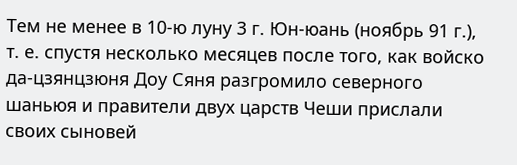Тем не менее в 10-ю луну 3 г. Юн-юань (ноябрь 91 г.), т. е. спустя несколько месяцев после того, как войско да-цзянцзюня Доу Сяня разгромило северного шаньюя и правители двух царств Чеши прислали своих сыновей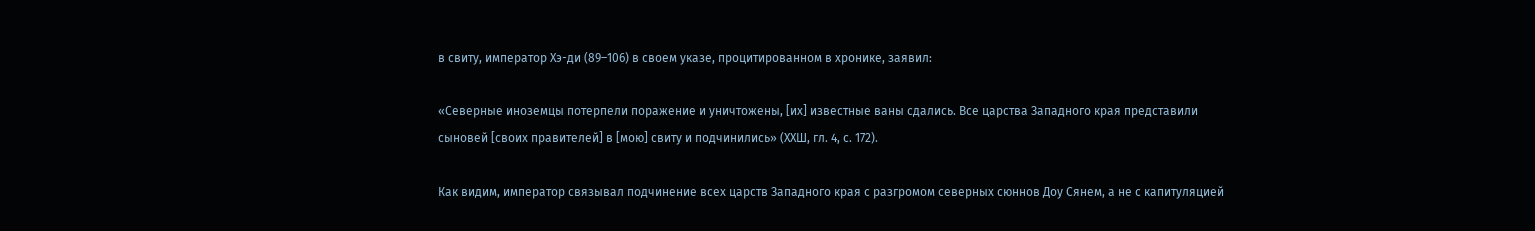в свиту, император Хэ-ди (89–106) в своем указе, процитированном в хронике, заявил:

«Северные иноземцы потерпели поражение и уничтожены, [их] известные ваны сдались. Все царства Западного края представили сыновей [своих правителей] в [мою] свиту и подчинились» (ХХШ, гл. 4, с. 172).

Как видим, император связывал подчинение всех царств Западного края с разгромом северных сюннов Доу Сянем, а не с капитуляцией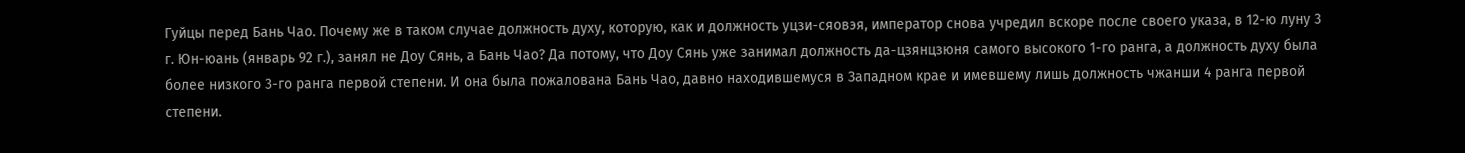Гуйцы перед Бань Чао. Почему же в таком случае должность духу, которую, как и должность уцзи-сяовэя, император снова учредил вскоре после своего указа, в 12-ю луну 3 г. Юн-юань (январь 92 г.), занял не Доу Сянь, а Бань Чао? Да потому, что Доу Сянь уже занимал должность да-цзянцзюня самого высокого 1-го ранга, а должность духу была более низкого 3-го ранга первой степени. И она была пожалована Бань Чао, давно находившемуся в Западном крае и имевшему лишь должность чжанши 4 ранга первой степени.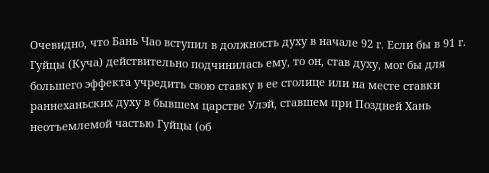Очевидно, что Бань Чао вступил в должность духу в начале 92 г. Если бы в 91 г. Гуйцы (Куча) действительно подчинилась ему, то он, став духу, мог бы для большего эффекта учредить свою ставку в ее столице или на месте ставки раннеханьских духу в бывшем царстве Улэй, ставшем при Поздней Хань неотъемлемой частью Гуйцы (об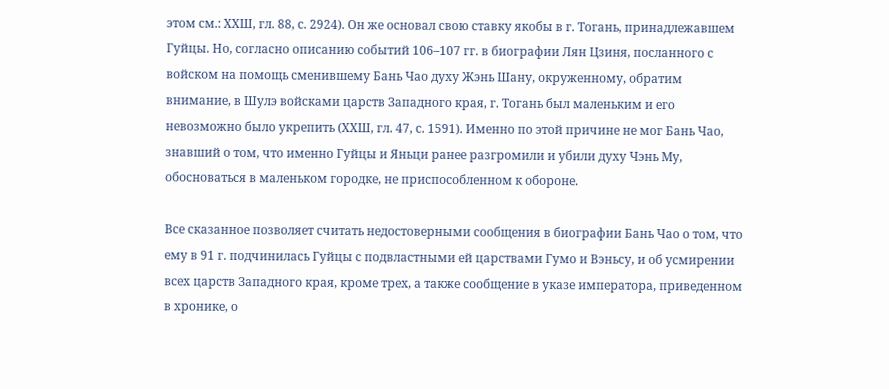этом см.: ХХШ, гл. 88, с. 2924). Он же основал свою ставку якобы в г. Тогань, принадлежавшем Гуйцы. Но, согласно описанию событий 106–107 гг. в биографии Лян Цзиня, посланного с войском на помощь сменившему Бань Чао духу Жэнь Шану, окруженному, обратим внимание, в Шулэ войсками царств Западного края, г. Тогань был маленьким и его невозможно было укрепить (ХХШ, гл. 47, с. 1591). Именно по этой причине не мог Бань Чао, знавший о том, что именно Гуйцы и Яньци ранее разгромили и убили духу Чэнь Му, обосноваться в маленьком городке, не приспособленном к обороне.

Все сказанное позволяет считать недостоверными сообщения в биографии Бань Чао о том, что ему в 91 г. подчинилась Гуйцы с подвластными ей царствами Гумо и Вэньсу, и об усмирении всех царств Западного края, кроме трех, а также сообщение в указе императора, приведенном в хронике, о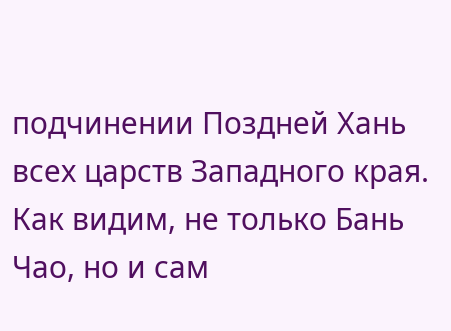подчинении Поздней Хань всех царств Западного края. Как видим, не только Бань Чао, но и сам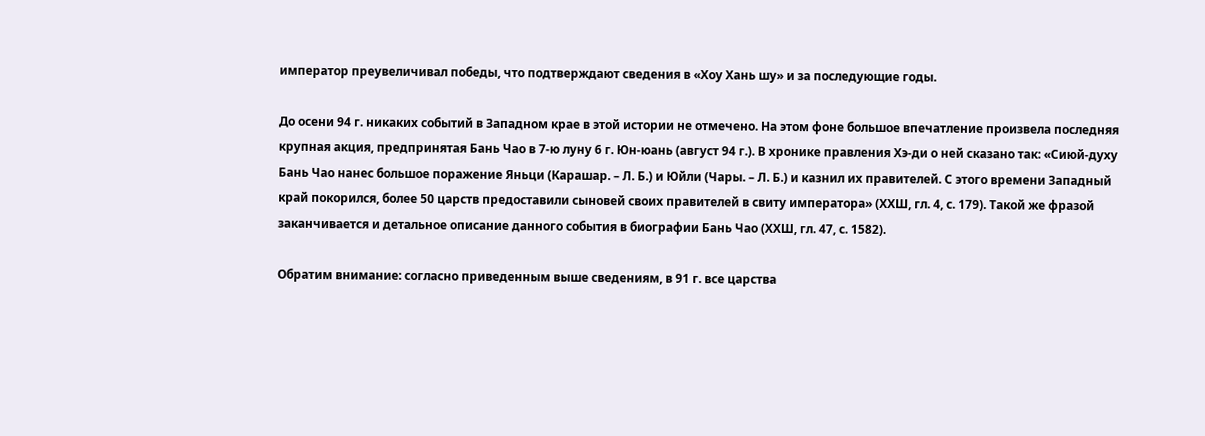император преувеличивал победы, что подтверждают сведения в «Хоу Хань шу» и за последующие годы.

До осени 94 г. никаких событий в Западном крае в этой истории не отмечено. На этом фоне большое впечатление произвела последняя крупная акция, предпринятая Бань Чао в 7-ю луну 6 г. Юн-юань (август 94 г.). В хронике правления Хэ-ди о ней сказано так: «Сиюй-духу Бань Чао нанес большое поражение Яньци (Карашар. – Л. Б.) и Юйли (Чары. – Л. Б.) и казнил их правителей. С этого времени Западный край покорился, более 50 царств предоставили сыновей своих правителей в свиту императора» (ХХШ, гл. 4, с. 179). Такой же фразой заканчивается и детальное описание данного события в биографии Бань Чао (ХХШ, гл. 47, с. 1582).

Обратим внимание: согласно приведенным выше сведениям, в 91 г. все царства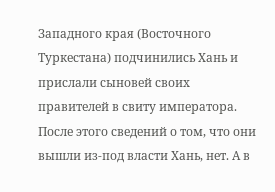Западного края (Восточного Туркестана) подчинились Хань и прислали сыновей своих правителей в свиту императора. После этого сведений о том, что они вышли из-под власти Хань, нет. А в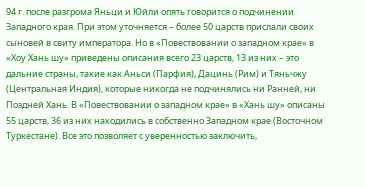94 г. после разгрома Яньци и Юйли опять говорится о подчинении Западного края. При этом уточняется – более 50 царств прислали своих сыновей в свиту императора. Но в «Повествовании о западном крае» в «Хоу Хань шу» приведены описания всего 23 царств, 13 из них – это дальние страны, такие как Аньси (Парфия), Дацинь (Рим) и Тяньчжу (Центральная Индия), которые никогда не подчинялись ни Ранней, ни Поздней Хань. В «Повествовании о западном крае» в «Хань шу» описаны 55 царств, 36 из них находились в собственно Западном крае (Восточном Туркестане). Все это позволяет с уверенностью заключить,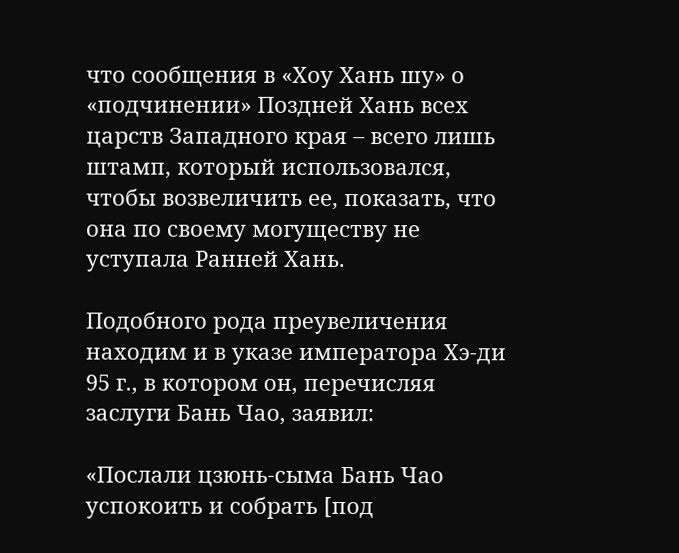что сообщения в «Хоу Хань шу» о «подчинении» Поздней Хань всех царств Западного края – всего лишь штамп, который использовался, чтобы возвеличить ее, показать, что она по своему могуществу не уступала Ранней Хань.

Подобного рода преувеличения находим и в указе императора Хэ-ди 95 г., в котором он, перечисляя заслуги Бань Чао, заявил:

«Послали цзюнь-сыма Бань Чао успокоить и собрать [под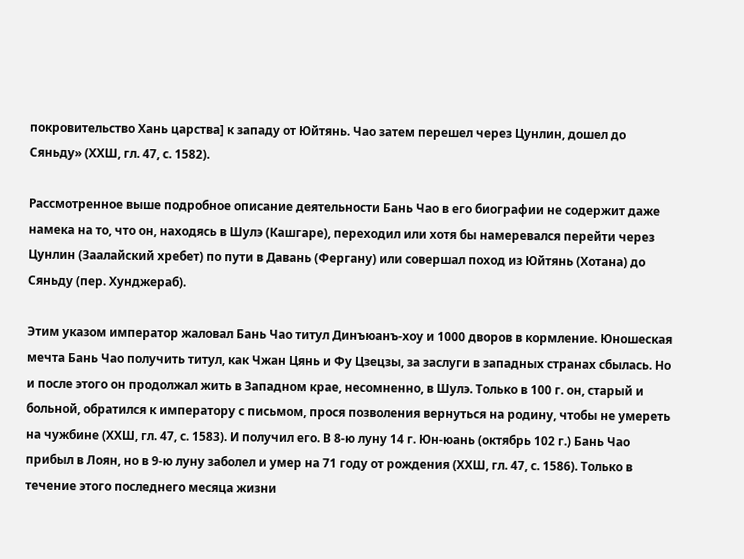покровительство Хань царства] к западу от Юйтянь. Чао затем перешел через Цунлин, дошел до Сяньду» (ХХШ, гл. 47, с. 1582).

Рассмотренное выше подробное описание деятельности Бань Чао в его биографии не содержит даже намека на то, что он, находясь в Шулэ (Кашгаре), переходил или хотя бы намеревался перейти через Цунлин (Заалайский хребет) по пути в Давань (Фергану) или совершал поход из Юйтянь (Хотана) до Сяньду (пер. Хунджераб).

Этим указом император жаловал Бань Чао титул Динъюанъ-хоу и 1000 дворов в кормление. Юношеская мечта Бань Чао получить титул, как Чжан Цянь и Фу Цзецзы, за заслуги в западных странах сбылась. Но и после этого он продолжал жить в Западном крае, несомненно, в Шулэ. Только в 100 г. он, старый и больной, обратился к императору с письмом, прося позволения вернуться на родину, чтобы не умереть на чужбине (ХХШ, гл. 47, с. 1583). И получил его. В 8-ю луну 14 г. Юн-юань (октябрь 102 г.) Бань Чао прибыл в Лоян, но в 9-ю луну заболел и умер на 71 году от рождения (ХХШ, гл. 47, с. 1586). Только в течение этого последнего месяца жизни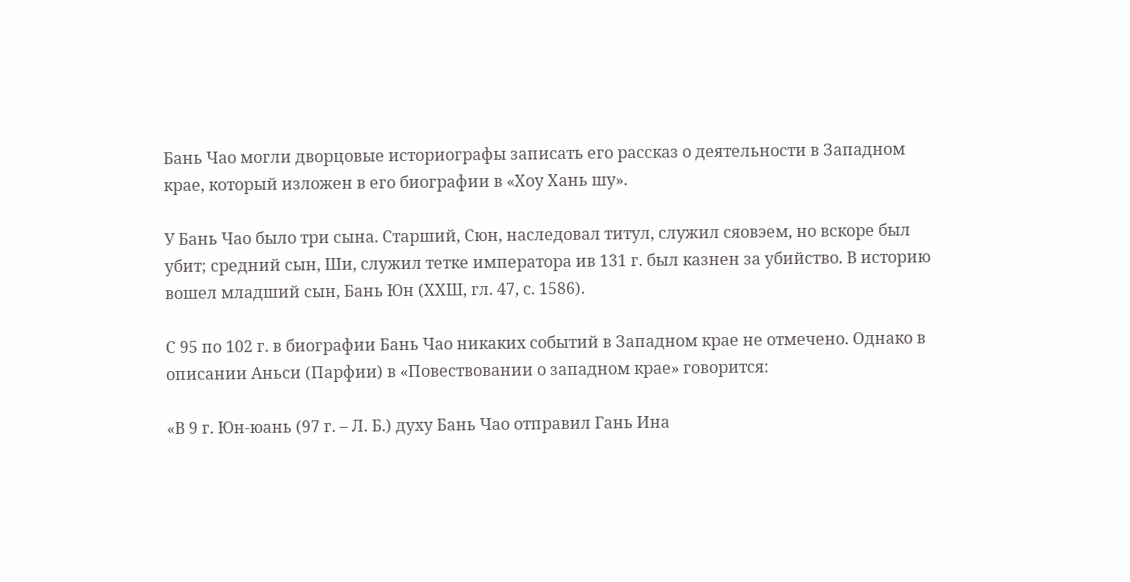Бань Чао могли дворцовые историографы записать его рассказ о деятельности в Западном крае, который изложен в его биографии в «Хоу Хань шу».

У Бань Чао было три сына. Старший, Сюн, наследовал титул, служил сяовэем, но вскоре был убит; средний сын, Ши, служил тетке императора ив 131 г. был казнен за убийство. В историю вошел младший сын, Бань Юн (ХХШ, гл. 47, с. 1586).

С 95 по 102 г. в биографии Бань Чао никаких событий в Западном крае не отмечено. Однако в описании Аньси (Парфии) в «Повествовании о западном крае» говорится:

«В 9 г. Юн-юань (97 г. – Л. Б.) духу Бань Чао отправил Гань Ина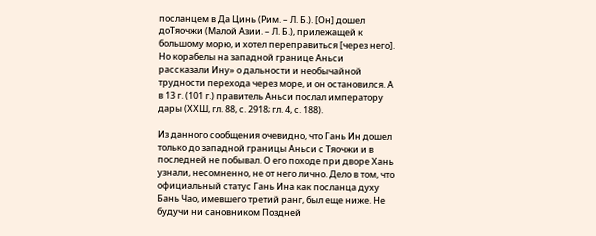посланцем в Да Цинь (Рим. – Л. Б.). [Он] дошел доТяочжи (Малой Азии. – Л. Б.), прилежащей к большому морю, и хотел переправиться [через него]. Но корабелы на западной границе Аньси рассказали Ину» о дальности и необычайной трудности перехода через море, и он остановился. А в 13 г. (101 г.) правитель Аньси послал императору дары (ХХШ, гл. 88, с. 2918; гл. 4, с. 188).

Из данного сообщения очевидно, что Гань Ин дошел только до западной границы Аньси с Тяочжи и в последней не побывал. О его походе при дворе Хань узнали, несомненно, не от него лично. Дело в том, что официальный статус Гань Ина как посланца духу Бань Чао, имевшего третий ранг, был еще ниже. Не будучи ни сановником Поздней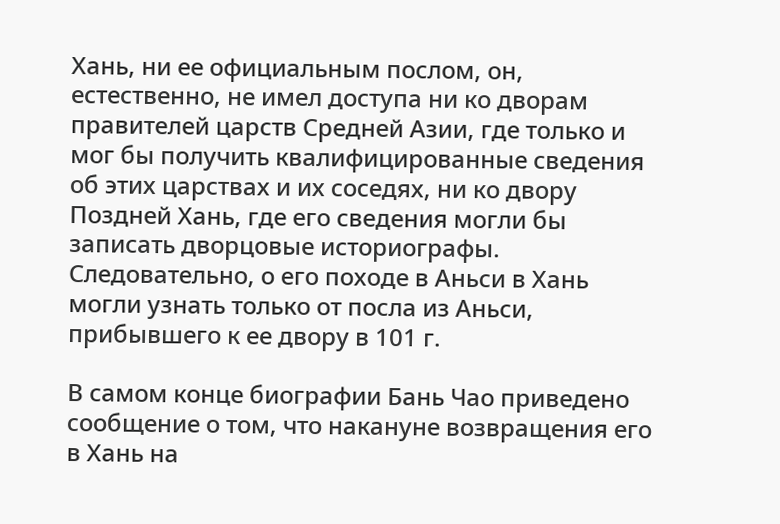Хань, ни ее официальным послом, он, естественно, не имел доступа ни ко дворам правителей царств Средней Азии, где только и мог бы получить квалифицированные сведения об этих царствах и их соседях, ни ко двору Поздней Хань, где его сведения могли бы записать дворцовые историографы. Следовательно, о его походе в Аньси в Хань могли узнать только от посла из Аньси, прибывшего к ее двору в 101 г.

В самом конце биографии Бань Чао приведено сообщение о том, что накануне возвращения его в Хань на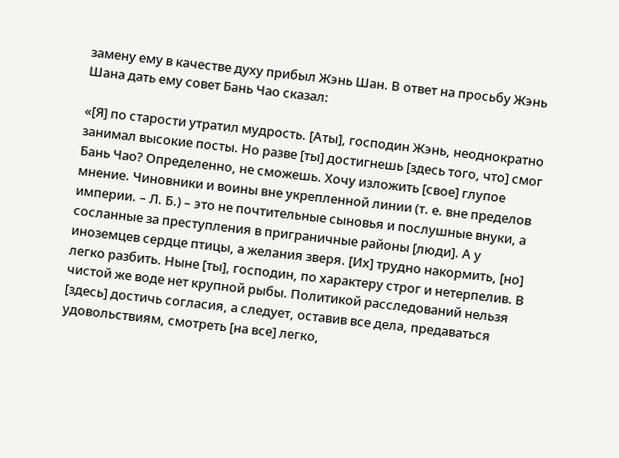замену ему в качестве духу прибыл Жэнь Шан. В ответ на просьбу Жэнь Шана дать ему совет Бань Чао сказал:

«[Я] по старости утратил мудрость. [Аты], господин Жэнь, неоднократно занимал высокие посты. Но разве [ты] достигнешь [здесь того, что] смог Бань Чао? Определенно, не сможешь. Хочу изложить [свое] глупое мнение. Чиновники и воины вне укрепленной линии (т. е. вне пределов империи. – Л. Б.) – это не почтительные сыновья и послушные внуки, а сосланные за преступления в приграничные районы [люди]. А у иноземцев сердце птицы, а желания зверя. [Их] трудно накормить, [но] легко разбить. Ныне [ты], господин, по характеру строг и нетерпелив. В чистой же воде нет крупной рыбы. Политикой расследований нельзя [здесь] достичь согласия, а следует, оставив все дела, предаваться удовольствиям, смотреть [на все] легко,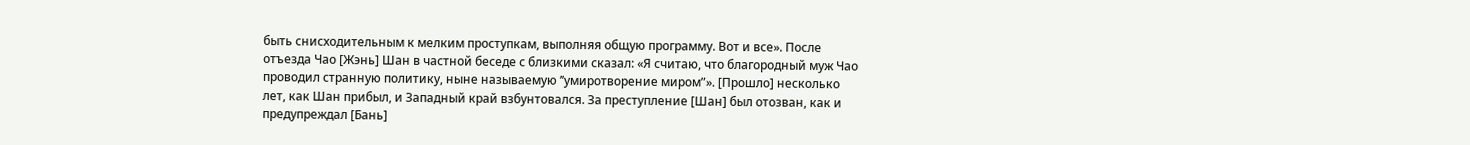быть снисходительным к мелким проступкам, выполняя общую программу. Вот и все». После отъезда Чао [Жэнь] Шан в частной беседе с близкими сказал: «Я считаю, что благородный муж Чао проводил странную политику, ныне называемую ’’умиротворение миром”». [Прошло] несколько лет, как Шан прибыл, и Западный край взбунтовался. За преступление [Шан] был отозван, как и предупреждал [Бань]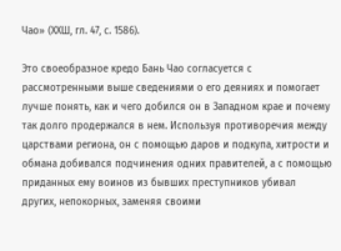Чао» (ХХШ, гл. 47, с. 1586).

Это своеобразное кредо Бань Чао согласуется с рассмотренными выше сведениями о его деяниях и помогает лучше понять, как и чего добился он в Западном крае и почему так долго продержался в нем. Используя противоречия между царствами региона, он с помощью даров и подкупа, хитрости и обмана добивался подчинения одних правителей, а с помощью приданных ему воинов из бывших преступников убивал других, непокорных, заменяя своими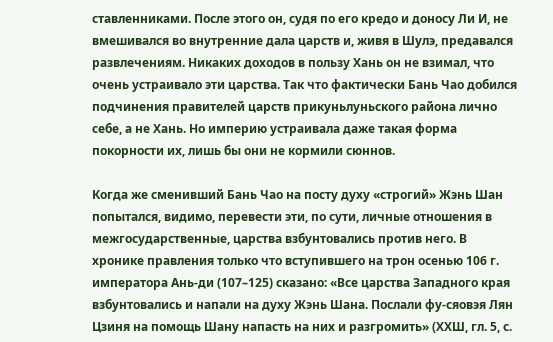ставленниками. После этого он, судя по его кредо и доносу Ли И, не вмешивался во внутренние дала царств и, живя в Шулэ, предавался развлечениям. Никаких доходов в пользу Хань он не взимал, что очень устраивало эти царства. Так что фактически Бань Чао добился подчинения правителей царств прикуньлуньского района лично себе, а не Хань. Но империю устраивала даже такая форма покорности их, лишь бы они не кормили сюннов.

Когда же сменивший Бань Чао на посту духу «строгий» Жэнь Шан попытался, видимо, перевести эти, по сути, личные отношения в межгосударственные, царства взбунтовались против него. В хронике правления только что вступившего на трон осенью 106 г. императора Ань-ди (107–125) сказано: «Все царства Западного края взбунтовались и напали на духу Жэнь Шана. Послали фу-сяовэя Лян Цзиня на помощь Шану напасть на них и разгромить» (ХХШ, гл. 5, с.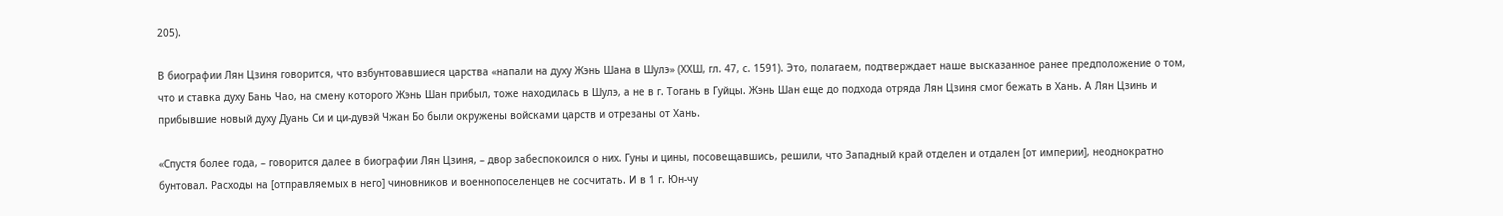205).

В биографии Лян Цзиня говорится, что взбунтовавшиеся царства «напали на духу Жэнь Шана в Шулэ» (ХХШ, гл. 47, с. 1591). Это, полагаем, подтверждает наше высказанное ранее предположение о том, что и ставка духу Бань Чао, на смену которого Жэнь Шан прибыл, тоже находилась в Шулэ, а не в г. Тогань в Гуйцы. Жэнь Шан еще до подхода отряда Лян Цзиня смог бежать в Хань. А Лян Цзинь и прибывшие новый духу Дуань Си и ци-дувэй Чжан Бо были окружены войсками царств и отрезаны от Хань.

«Спустя более года, – говорится далее в биографии Лян Цзиня, – двор забеспокоился о них. Гуны и цины, посовещавшись, решили, что Западный край отделен и отдален [от империи], неоднократно бунтовал. Расходы на [отправляемых в него] чиновников и военнопоселенцев не сосчитать. И в 1 г. Юн-чу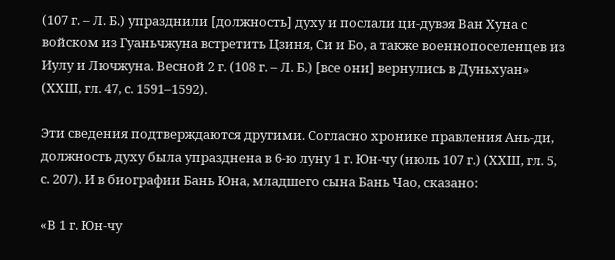(107 г. – Л. Б.) упразднили [должность] духу и послали ци-дувэя Ван Хуна с войском из Гуаньчжуна встретить Цзиня, Си и Бо, а также военнопоселенцев из Иулу и Лючжуна. Весной 2 г. (108 г. – Л. Б.) [все они] вернулись в Дуньхуан» (ХХШ, гл. 47, с. 1591–1592).

Эти сведения подтверждаются другими. Согласно хронике правления Ань-ди, должность духу была упразднена в 6-ю луну 1 г. Юн-чу (июль 107 г.) (ХХШ, гл. 5, с. 207). И в биографии Бань Юна, младшего сына Бань Чао, сказано:

«В 1 г. Юн-чу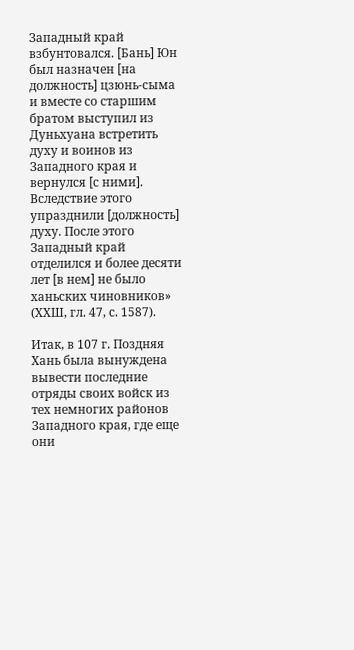Западный край взбунтовался. [Бань] Юн был назначен [на должность] цзюнь-сыма и вместе со старшим братом выступил из Дуньхуана встретить духу и воинов из Западного края и вернулся [с ними]. Вследствие этого упразднили [должность] духу. После этого Западный край отделился и более десяти лет [в нем] не было ханьских чиновников» (ХХШ, гл. 47, с. 1587).

Итак, в 107 г. Поздняя Хань была вынуждена вывести последние отряды своих войск из тех немногих районов Западного края, где еще они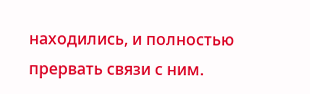находились, и полностью прервать связи с ним.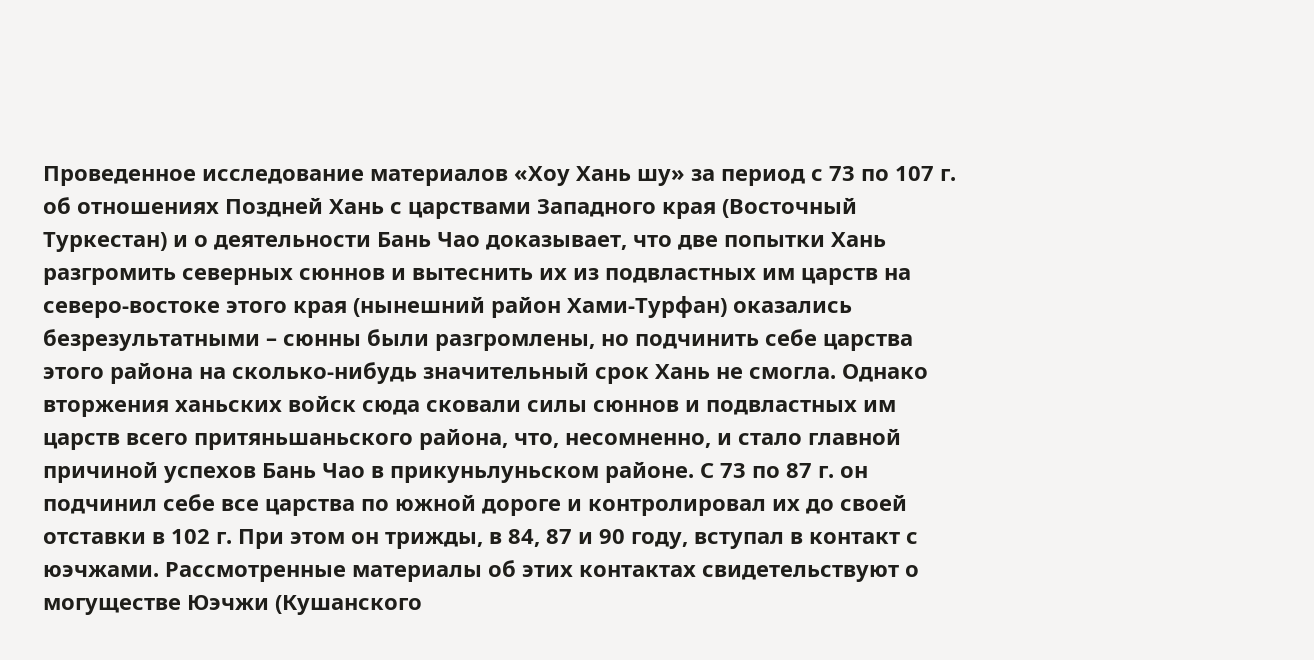Проведенное исследование материалов «Хоу Хань шу» за период с 73 по 107 г. об отношениях Поздней Хань с царствами Западного края (Восточный Туркестан) и о деятельности Бань Чао доказывает, что две попытки Хань разгромить северных сюннов и вытеснить их из подвластных им царств на северо-востоке этого края (нынешний район Хами-Турфан) оказались безрезультатными – сюнны были разгромлены, но подчинить себе царства этого района на сколько-нибудь значительный срок Хань не смогла. Однако вторжения ханьских войск сюда сковали силы сюннов и подвластных им царств всего притяньшаньского района, что, несомненно, и стало главной причиной успехов Бань Чао в прикуньлуньском районе. С 73 по 87 г. он подчинил себе все царства по южной дороге и контролировал их до своей отставки в 102 г. При этом он трижды, в 84, 87 и 90 году, вступал в контакт с юэчжами. Рассмотренные материалы об этих контактах свидетельствуют о могуществе Юэчжи (Кушанского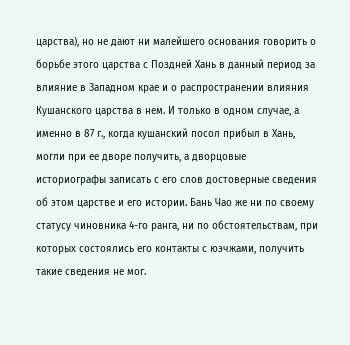царства), но не дают ни малейшего основания говорить о борьбе этого царства с Поздней Хань в данный период за влияние в Западном крае и о распространении влияния Кушанского царства в нем. И только в одном случае, а именно в 87 г., когда кушанский посол прибыл в Хань, могли при ее дворе получить, а дворцовые историографы записать с его слов достоверные сведения об этом царстве и его истории. Бань Чао же ни по своему статусу чиновника 4-го ранга, ни по обстоятельствам, при которых состоялись его контакты с юэчжами, получить такие сведения не мог.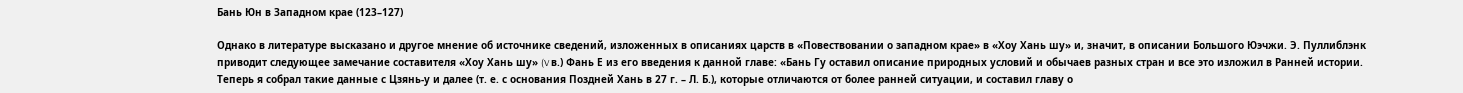Бань Юн в Западном крае (123–127)

Однако в литературе высказано и другое мнение об источнике сведений, изложенных в описаниях царств в «Повествовании о западном крае» в «Хоу Хань шу» и, значит, в описании Большого Юэчжи. Э. Пуллиблэнк приводит следующее замечание составителя «Хоу Хань шу» (V в.) Фань Е из его введения к данной главе: «Бань Гу оставил описание природных условий и обычаев разных стран и все это изложил в Ранней истории. Теперь я собрал такие данные с Цзянь-у и далее (т. е. с основания Поздней Хань в 27 г. – Л. Б.), которые отличаются от более ранней ситуации, и составил главу о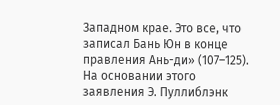Западном крае. Это все, что записал Бань Юн в конце правления Ань-ди» (107–125). На основании этого заявления Э. Пуллиблэнк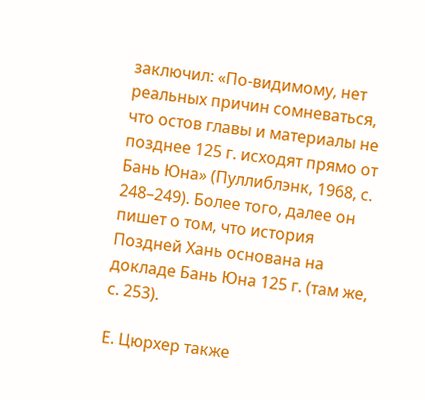заключил: «По-видимому, нет реальных причин сомневаться, что остов главы и материалы не позднее 125 г. исходят прямо от Бань Юна» (Пуллиблэнк, 1968, с. 248–249). Более того, далее он пишет о том, что история Поздней Хань основана на докладе Бань Юна 125 г. (там же, с. 253).

Е. Цюрхер также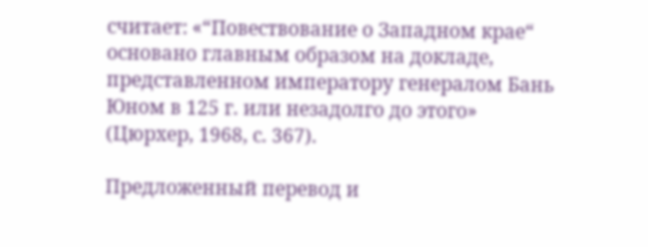считает: «“Повествование о Западном крае“ основано главным образом на докладе, представленном императору генералом Бань Юном в 125 г. или незадолго до этого» (Цюрхер, 1968, с. 367).

Предложенный перевод и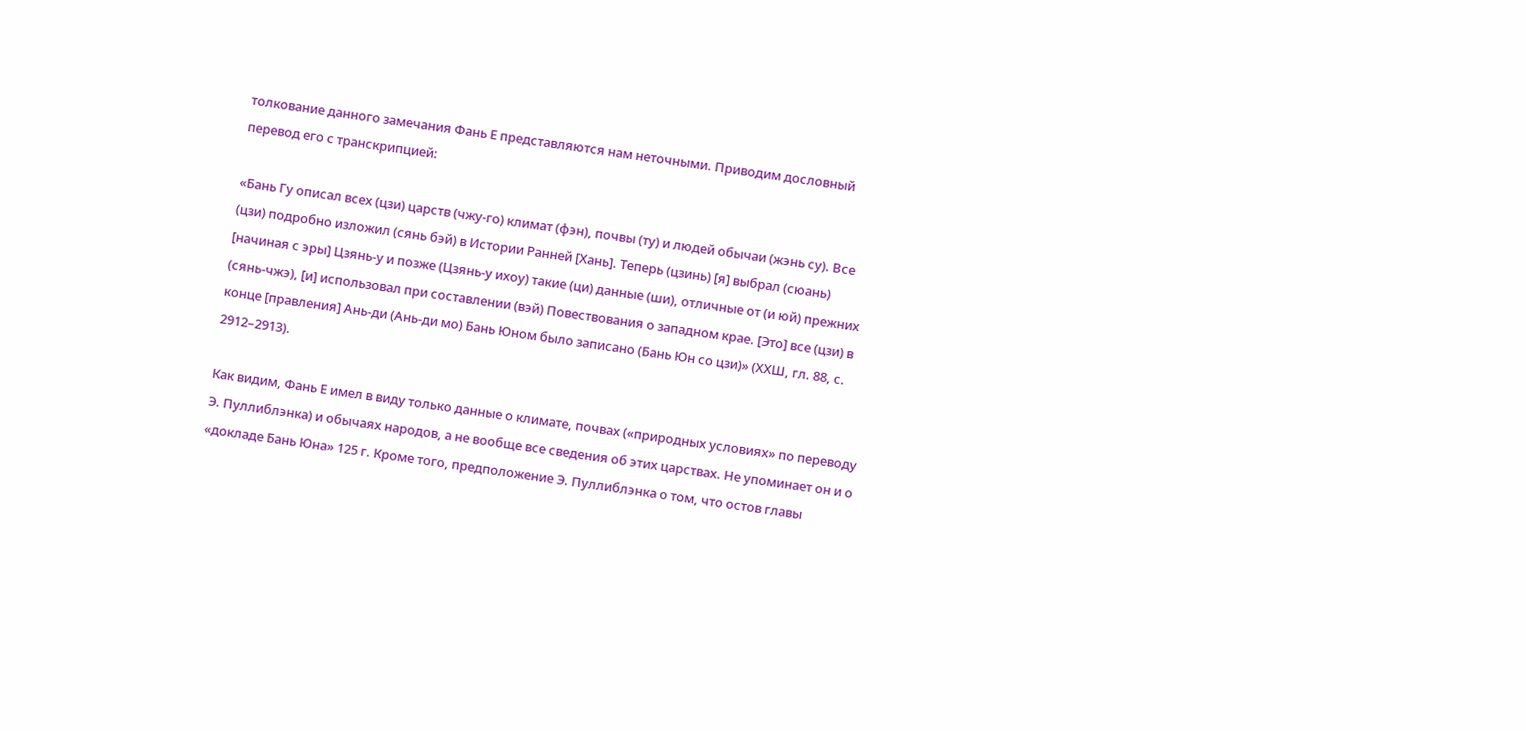толкование данного замечания Фань Е представляются нам неточными. Приводим дословный перевод его с транскрипцией:

«Бань Гу описал всех (цзи) царств (чжу-го) климат (фэн), почвы (ту) и людей обычаи (жэнь су). Все (цзи) подробно изложил (сянь бэй) в Истории Ранней [Хань]. Теперь (цзинь) [я] выбрал (сюань) [начиная с эры] Цзянь-у и позже (Цзянь-у ихоу) такие (ци) данные (ши), отличные от (и юй) прежних (сянь-чжэ), [и] использовал при составлении (вэй) Повествования о западном крае. [Это] все (цзи) в конце [правления] Ань-ди (Ань-ди мо) Бань Юном было записано (Бань Юн со цзи)» (ХХШ, гл. 88, с. 2912–2913).

Как видим, Фань Е имел в виду только данные о климате, почвах («природных условиях» по переводу Э. Пуллиблэнка) и обычаях народов, а не вообще все сведения об этих царствах. Не упоминает он и о «докладе Бань Юна» 125 г. Кроме того, предположение Э. Пуллиблэнка о том, что остов главы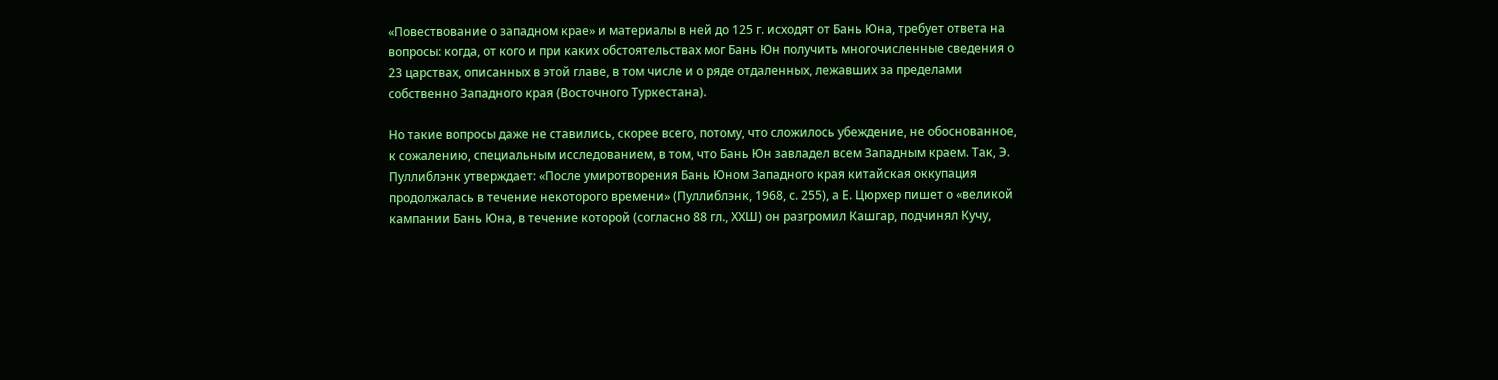«Повествование о западном крае» и материалы в ней до 125 г. исходят от Бань Юна, требует ответа на вопросы: когда, от кого и при каких обстоятельствах мог Бань Юн получить многочисленные сведения о 23 царствах, описанных в этой главе, в том числе и о ряде отдаленных, лежавших за пределами собственно Западного края (Восточного Туркестана).

Но такие вопросы даже не ставились, скорее всего, потому, что сложилось убеждение, не обоснованное, к сожалению, специальным исследованием, в том, что Бань Юн завладел всем Западным краем. Так, Э. Пуллиблэнк утверждает: «После умиротворения Бань Юном Западного края китайская оккупация продолжалась в течение некоторого времени» (Пуллиблэнк, 1968, с. 255), а Е. Цюрхер пишет о «великой кампании Бань Юна, в течение которой (согласно 88 гл., ХХШ) он разгромил Кашгар, подчинял Кучу,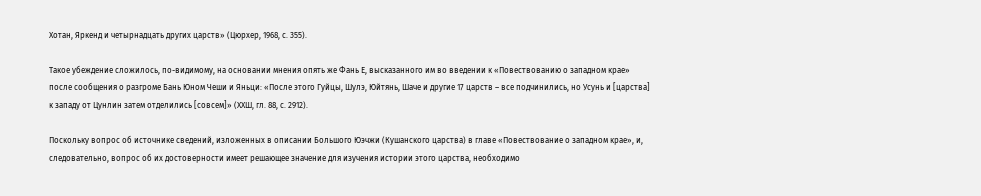Хотан, Яркенд и четырнадцать других царств» (Цюрхер, 1968, с. 355).

Такое убеждение сложилось, по-видимому, на основании мнения опять же Фань Е, высказанного им во введении к «Повествованию о западном крае» после сообщения о разгроме Бань Юном Чеши и Яньци: «После этого Гуйцы, Шулэ, Юйтянь, Шаче и другие 17 царств – все подчинились, но Усунь и [царства] к западу от Цунлин затем отделились [совсем]» (ХХШ, гл. 88, с. 2912).

Поскольку вопрос об источнике сведений, изложенных в описании Большого Юэчжи (Кушанского царства) в главе «Повествование о западном крае», и, следовательно, вопрос об их достоверности имеет решающее значение для изучения истории этого царства, необходимо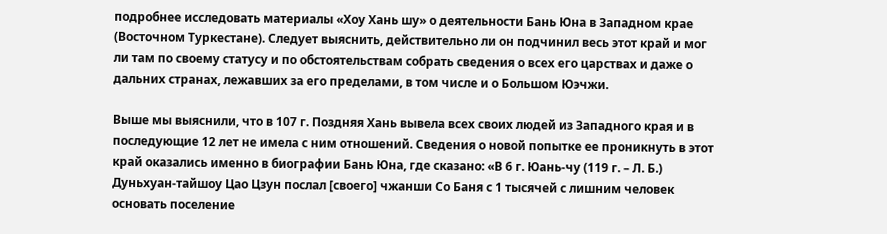подробнее исследовать материалы «Хоу Хань шу» о деятельности Бань Юна в Западном крае (Восточном Туркестане). Следует выяснить, действительно ли он подчинил весь этот край и мог ли там по своему статусу и по обстоятельствам собрать сведения о всех его царствах и даже о дальних странах, лежавших за его пределами, в том числе и о Большом Юэчжи.

Выше мы выяснили, что в 107 г. Поздняя Хань вывела всех своих людей из Западного края и в последующие 12 лет не имела с ним отношений. Сведения о новой попытке ее проникнуть в этот край оказались именно в биографии Бань Юна, где сказано: «В 6 г. Юань-чу (119 г. – Л. Б.) Дуньхуан-тайшоу Цао Цзун послал [своего] чжанши Со Баня с 1 тысячей с лишним человек основать поселение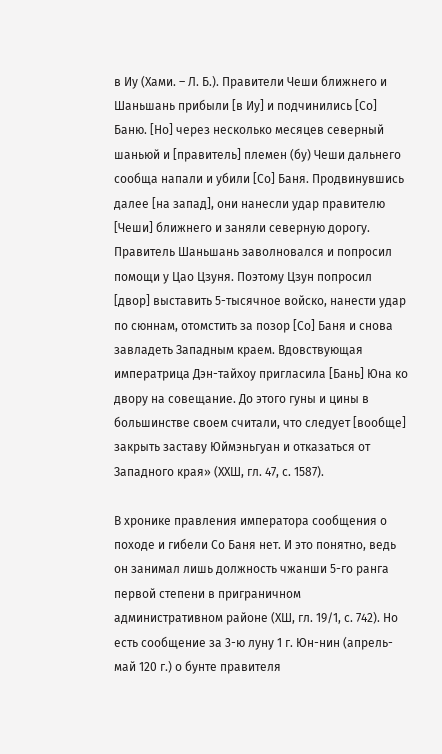в Иу (Хами. – Л. Б.). Правители Чеши ближнего и Шаньшань прибыли [в Иу] и подчинились [Со] Баню. [Но] через несколько месяцев северный шаньюй и [правитель] племен (бу) Чеши дальнего сообща напали и убили [Со] Баня. Продвинувшись далее [на запад], они нанесли удар правителю [Чеши] ближнего и заняли северную дорогу. Правитель Шаньшань заволновался и попросил помощи у Цао Цзуня. Поэтому Цзун попросил [двор] выставить 5-тысячное войско, нанести удар по сюннам, отомстить за позор [Со] Баня и снова завладеть Западным краем. Вдовствующая императрица Дэн-тайхоу пригласила [Бань] Юна ко двору на совещание. До этого гуны и цины в большинстве своем считали, что следует [вообще] закрыть заставу Юймэньгуан и отказаться от Западного края» (ХХШ, гл. 47, с. 1587).

В хронике правления императора сообщения о походе и гибели Со Баня нет. И это понятно, ведь он занимал лишь должность чжанши 5-го ранга первой степени в приграничном административном районе (ХШ, гл. 19/1, с. 742). Но есть сообщение за 3-ю луну 1 г. Юн-нин (апрель-май 120 г.) о бунте правителя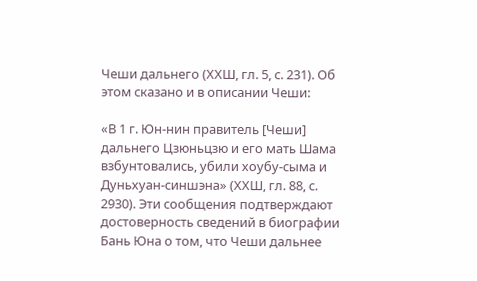Чеши дальнего (ХХШ, гл. 5, с. 231). Об этом сказано и в описании Чеши:

«В 1 г. Юн-нин правитель [Чеши] дальнего Цзюньцзю и его мать Шама взбунтовались, убили хоубу-сыма и Дуньхуан-синшэна» (ХХШ, гл. 88, с. 2930). Эти сообщения подтверждают достоверность сведений в биографии Бань Юна о том, что Чеши дальнее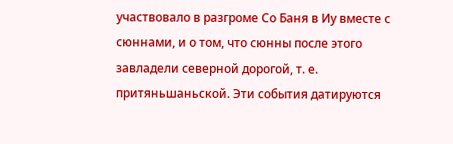участвовало в разгроме Со Баня в Иу вместе с сюннами, и о том, что сюнны после этого завладели северной дорогой, т. е. притяньшаньской. Эти события датируются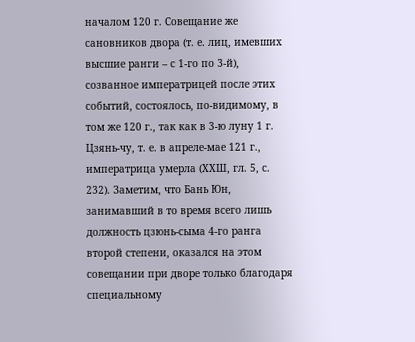началом 120 г. Совещание же сановников двора (т. е. лиц, имевших высшие ранги – с 1-го по 3-й), созванное императрицей после этих событий, состоялось, по-видимому, в том же 120 г., так как в 3-ю луну 1 г. Цзянь-чу, т. е. в апреле-мае 121 г., императрица умерла (ХХШ, гл. 5, с. 232). Заметим, что Бань Юн, занимавший в то время всего лишь должность цзюнь-сыма 4-го ранга второй степени, оказался на этом совещании при дворе только благодаря специальному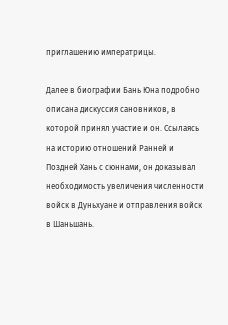приглашению императрицы.

Далее в биографии Бань Юна подробно описана дискуссия сановников, в которой принял участие и он. Ссылаясь на историю отношений Ранней и Поздней Хань с сюннами, он доказывал необходимость увеличения численности войск в Дуньхуане и отправления войск в Шаньшань.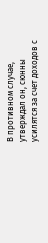В противном случае, утверждал он, сюнны усилятся за счет доходов с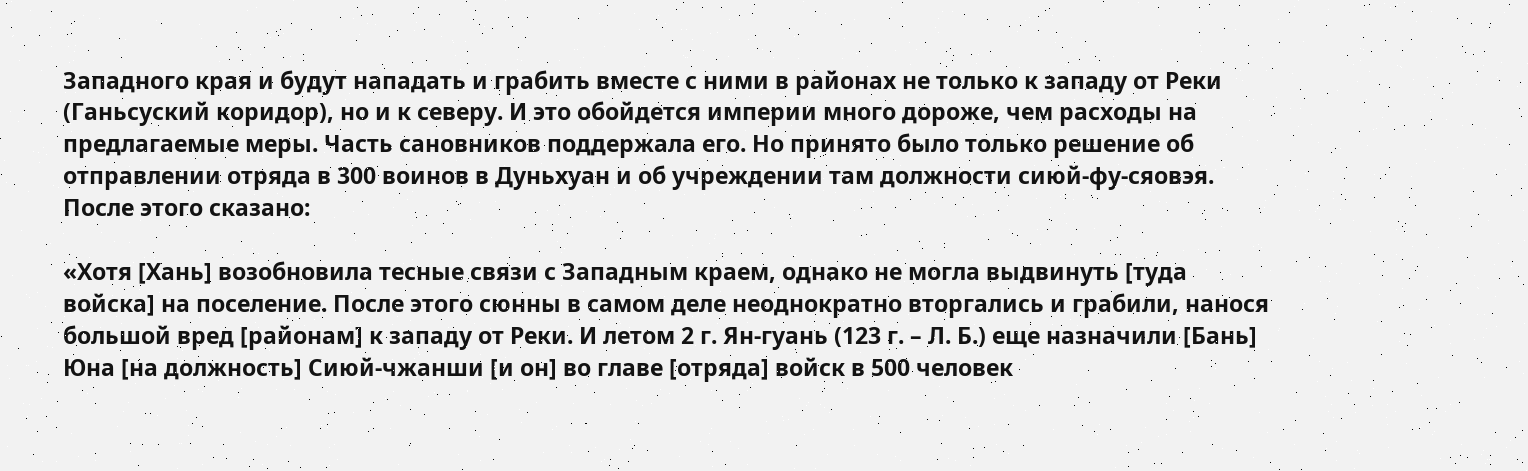Западного края и будут нападать и грабить вместе с ними в районах не только к западу от Реки (Ганьсуский коридор), но и к северу. И это обойдется империи много дороже, чем расходы на предлагаемые меры. Часть сановников поддержала его. Но принято было только решение об отправлении отряда в 300 воинов в Дуньхуан и об учреждении там должности сиюй-фу-сяовэя. После этого сказано:

«Хотя [Хань] возобновила тесные связи с Западным краем, однако не могла выдвинуть [туда войска] на поселение. После этого сюнны в самом деле неоднократно вторгались и грабили, нанося большой вред [районам] к западу от Реки. И летом 2 г. Ян-гуань (123 г. – Л. Б.) еще назначили [Бань] Юна [на должность] Сиюй-чжанши [и он] во главе [отряда] войск в 500 человек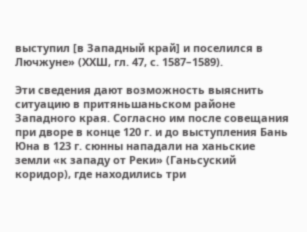выступил [в Западный край] и поселился в Лючжуне» (ХХШ, гл. 47, с. 1587–1589).

Эти сведения дают возможность выяснить ситуацию в притяньшаньском районе Западного края. Согласно им после совещания при дворе в конце 120 г. и до выступления Бань Юна в 123 г. сюнны нападали на ханьские земли «к западу от Реки» (Ганьсуский коридор), где находились три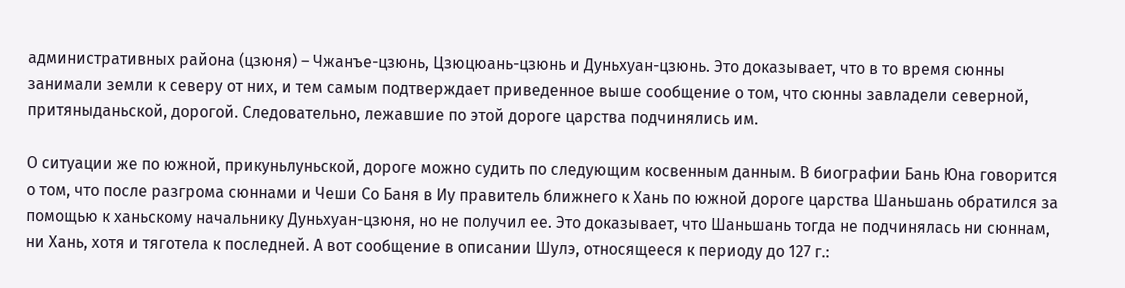административных района (цзюня) – Чжанъе-цзюнь, Цзюцюань-цзюнь и Дуньхуан-цзюнь. Это доказывает, что в то время сюнны занимали земли к северу от них, и тем самым подтверждает приведенное выше сообщение о том, что сюнны завладели северной, притяныданьской, дорогой. Следовательно, лежавшие по этой дороге царства подчинялись им.

О ситуации же по южной, прикуньлуньской, дороге можно судить по следующим косвенным данным. В биографии Бань Юна говорится о том, что после разгрома сюннами и Чеши Со Баня в Иу правитель ближнего к Хань по южной дороге царства Шаньшань обратился за помощью к ханьскому начальнику Дуньхуан-цзюня, но не получил ее. Это доказывает, что Шаньшань тогда не подчинялась ни сюннам, ни Хань, хотя и тяготела к последней. А вот сообщение в описании Шулэ, относящееся к периоду до 127 г.: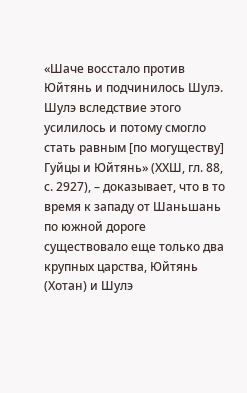«Шаче восстало против Юйтянь и подчинилось Шулэ. Шулэ вследствие этого усилилось и потому смогло стать равным [по могуществу] Гуйцы и Юйтянь» (ХХШ, гл. 88, с. 2927), – доказывает, что в то время к западу от Шаньшань по южной дороге существовало еще только два крупных царства, Юйтянь (Хотан) и Шулэ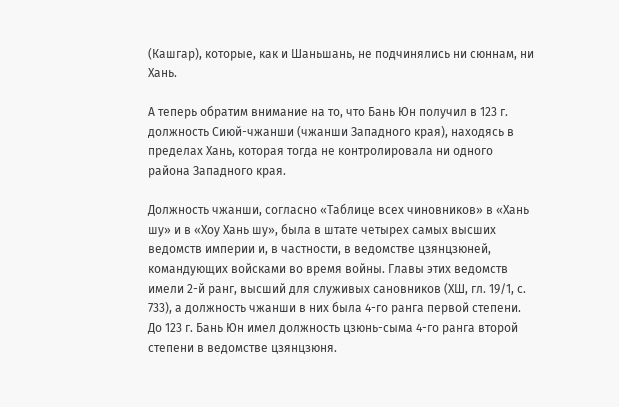(Кашгар), которые, как и Шаньшань, не подчинялись ни сюннам, ни Хань.

А теперь обратим внимание на то, что Бань Юн получил в 123 г. должность Сиюй-чжанши (чжанши Западного края), находясь в пределах Хань, которая тогда не контролировала ни одного района Западного края.

Должность чжанши, согласно «Таблице всех чиновников» в «Хань шу» и в «Хоу Хань шу», была в штате четырех самых высших ведомств империи и, в частности, в ведомстве цзянцзюней, командующих войсками во время войны. Главы этих ведомств имели 2-й ранг, высший для служивых сановников (ХШ, гл. 19/1, с. 733), а должность чжанши в них была 4-го ранга первой степени. До 123 г. Бань Юн имел должность цзюнь-сыма 4-го ранга второй степени в ведомстве цзянцзюня.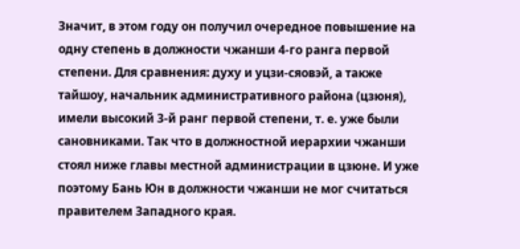Значит, в этом году он получил очередное повышение на одну степень в должности чжанши 4-го ранга первой степени. Для сравнения: духу и уцзи-сяовэй, а также тайшоу, начальник административного района (цзюня), имели высокий 3-й ранг первой степени, т. е. уже были сановниками. Так что в должностной иерархии чжанши стоял ниже главы местной администрации в цзюне. И уже поэтому Бань Юн в должности чжанши не мог считаться правителем Западного края.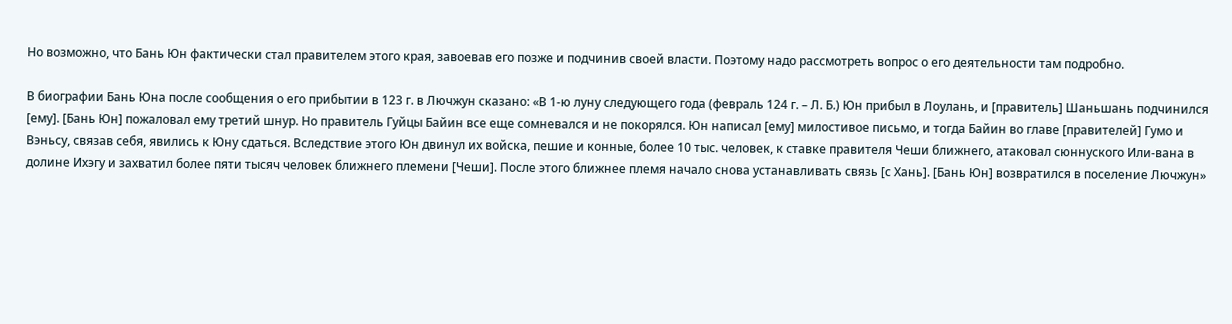Но возможно, что Бань Юн фактически стал правителем этого края, завоевав его позже и подчинив своей власти. Поэтому надо рассмотреть вопрос о его деятельности там подробно.

В биографии Бань Юна после сообщения о его прибытии в 123 г. в Лючжун сказано: «В 1-ю луну следующего года (февраль 124 г. – Л. Б.) Юн прибыл в Лоулань, и [правитель] Шаньшань подчинился [ему]. [Бань Юн] пожаловал ему третий шнур. Но правитель Гуйцы Байин все еще сомневался и не покорялся. Юн написал [ему] милостивое письмо, и тогда Байин во главе [правителей] Гумо и Вэньсу, связав себя, явились к Юну сдаться. Вследствие этого Юн двинул их войска, пешие и конные, более 10 тыс. человек, к ставке правителя Чеши ближнего, атаковал сюннуского Или-вана в долине Ихэгу и захватил более пяти тысяч человек ближнего племени [Чеши]. После этого ближнее племя начало снова устанавливать связь [с Хань]. [Бань Юн] возвратился в поселение Лючжун»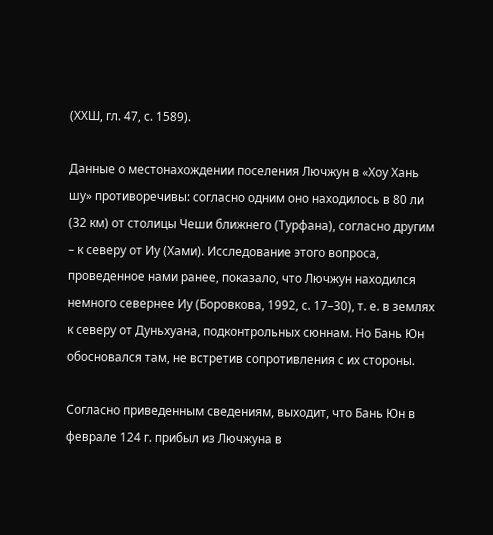(ХХШ, гл. 47, с. 1589).

Данные о местонахождении поселения Лючжун в «Хоу Хань шу» противоречивы: согласно одним оно находилось в 80 ли (32 км) от столицы Чеши ближнего (Турфана), согласно другим – к северу от Иу (Хами). Исследование этого вопроса, проведенное нами ранее, показало, что Лючжун находился немного севернее Иу (Боровкова, 1992, с. 17–30), т. е. в землях к северу от Дуньхуана, подконтрольных сюннам. Но Бань Юн обосновался там, не встретив сопротивления с их стороны.

Согласно приведенным сведениям, выходит, что Бань Юн в феврале 124 г. прибыл из Лючжуна в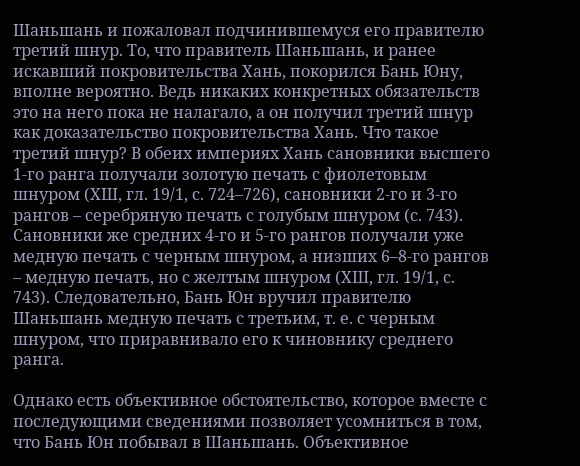Шаньшань и пожаловал подчинившемуся его правителю третий шнур. То, что правитель Шаньшань, и ранее искавший покровительства Хань, покорился Бань Юну, вполне вероятно. Ведь никаких конкретных обязательств это на него пока не налагало, а он получил третий шнур как доказательство покровительства Хань. Что такое третий шнур? В обеих империях Хань сановники высшего 1-го ранга получали золотую печать с фиолетовым шнуром (ХШ, гл. 19/1, с. 724–726), сановники 2-го и 3-го рангов – серебряную печать с голубым шнуром (с. 743). Сановники же средних 4-го и 5-го рангов получали уже медную печать с черным шнуром, а низших 6–8-го рангов – медную печать, но с желтым шнуром (ХШ, гл. 19/1, с. 743). Следовательно, Бань Юн вручил правителю Шаньшань медную печать с третьим, т. е. с черным шнуром, что приравнивало его к чиновнику среднего ранга.

Однако есть объективное обстоятельство, которое вместе с последующими сведениями позволяет усомниться в том, что Бань Юн побывал в Шаньшань. Объективное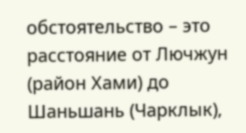обстоятельство – это расстояние от Лючжун (район Хами) до Шаньшань (Чарклык),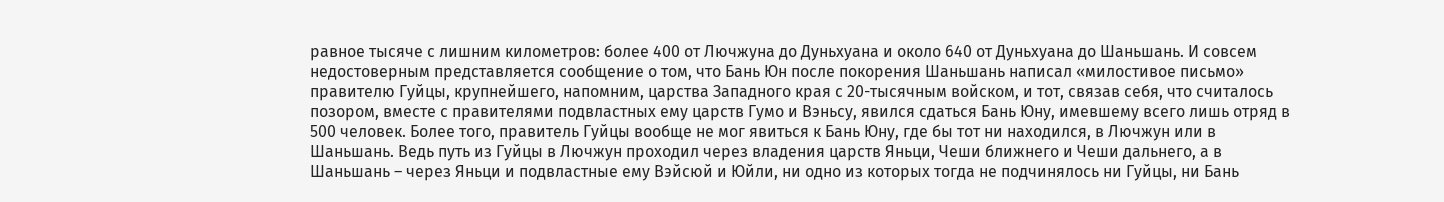равное тысяче с лишним километров: более 400 от Лючжуна до Дуньхуана и около 640 от Дуньхуана до Шаньшань. И совсем недостоверным представляется сообщение о том, что Бань Юн после покорения Шаньшань написал «милостивое письмо» правителю Гуйцы, крупнейшего, напомним, царства Западного края с 20-тысячным войском, и тот, связав себя, что считалось позором, вместе с правителями подвластных ему царств Гумо и Вэньсу, явился сдаться Бань Юну, имевшему всего лишь отряд в 500 человек. Более того, правитель Гуйцы вообще не мог явиться к Бань Юну, где бы тот ни находился, в Лючжун или в Шаньшань. Ведь путь из Гуйцы в Лючжун проходил через владения царств Яньци, Чеши ближнего и Чеши дальнего, а в Шаньшань – через Яньци и подвластные ему Вэйсюй и Юйли, ни одно из которых тогда не подчинялось ни Гуйцы, ни Бань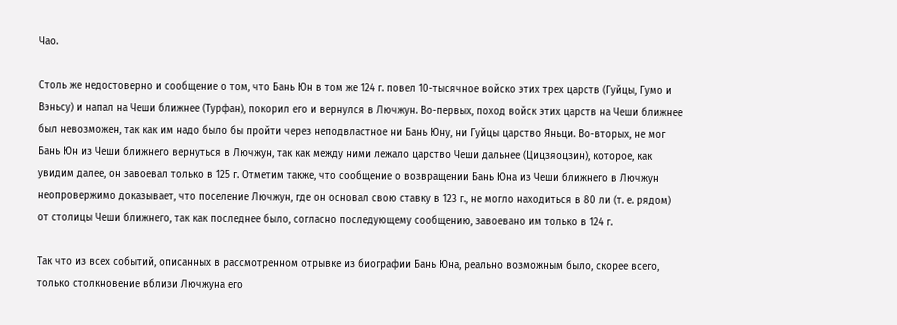Чао.

Столь же недостоверно и сообщение о том, что Бань Юн в том же 124 г. повел 10-тысячное войско этих трех царств (Гуйцы, Гумо и Вэньсу) и напал на Чеши ближнее (Турфан), покорил его и вернулся в Лючжун. Во-первых, поход войск этих царств на Чеши ближнее был невозможен, так как им надо было бы пройти через неподвластное ни Бань Юну, ни Гуйцы царство Яньци. Во-вторых, не мог Бань Юн из Чеши ближнего вернуться в Лючжун, так как между ними лежало царство Чеши дальнее (Цицзяоцзин), которое, как увидим далее, он завоевал только в 125 г. Отметим также, что сообщение о возвращении Бань Юна из Чеши ближнего в Лючжун неопровержимо доказывает, что поселение Лючжун, где он основал свою ставку в 123 г., не могло находиться в 80 ли (т. е. рядом) от столицы Чеши ближнего, так как последнее было, согласно последующему сообщению, завоевано им только в 124 г.

Так что из всех событий, описанных в рассмотренном отрывке из биографии Бань Юна, реально возможным было, скорее всего, только столкновение вблизи Лючжуна его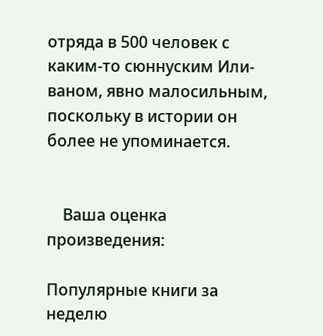отряда в 500 человек с каким-то сюннуским Или-ваном, явно малосильным, поскольку в истории он более не упоминается.


    Ваша оценка произведения:

Популярные книги за неделю